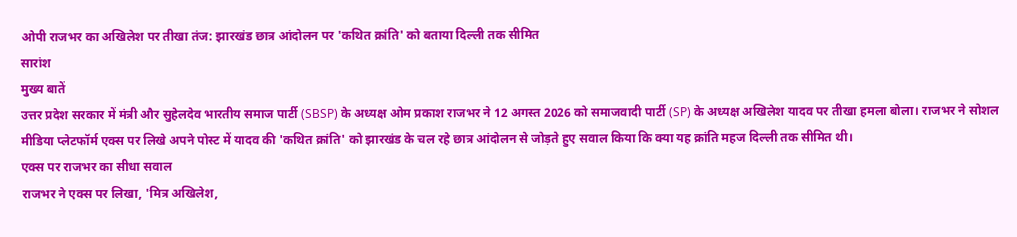ओपी राजभर का अखिलेश पर तीखा तंज: झारखंड छात्र आंदोलन पर 'कथित क्रांति' को बताया दिल्ली तक सीमित
सारांश
मुख्य बातें
उत्तर प्रदेश सरकार में मंत्री और सुहेलदेव भारतीय समाज पार्टी (SBSP) के अध्यक्ष ओम प्रकाश राजभर ने 12 अगस्त 2026 को समाजवादी पार्टी (SP) के अध्यक्ष अखिलेश यादव पर तीखा हमला बोला। राजभर ने सोशल मीडिया प्लेटफॉर्म एक्स पर लिखे अपने पोस्ट में यादव की 'कथित क्रांति' को झारखंड के चल रहे छात्र आंदोलन से जोड़ते हुए सवाल किया कि क्या यह क्रांति महज दिल्ली तक सीमित थी।
एक्स पर राजभर का सीधा सवाल
राजभर ने एक्स पर लिखा, 'मित्र अखिलेश,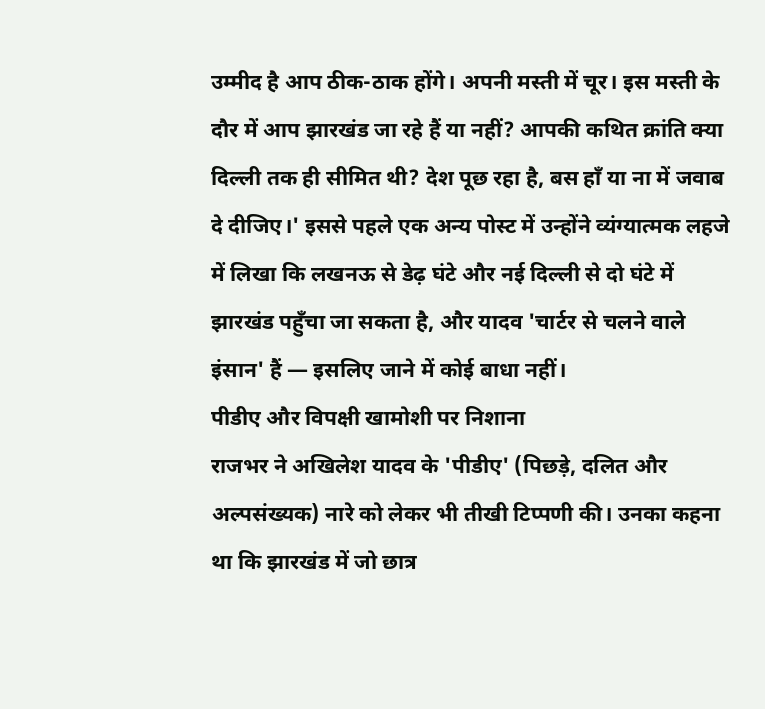उम्मीद है आप ठीक-ठाक होंगे। अपनी मस्ती में चूर। इस मस्ती के दौर में आप झारखंड जा रहे हैं या नहीं? आपकी कथित क्रांति क्या दिल्ली तक ही सीमित थी? देश पूछ रहा है, बस हाँ या ना में जवाब दे दीजिए।' इससे पहले एक अन्य पोस्ट में उन्होंने व्यंग्यात्मक लहजे में लिखा कि लखनऊ से डेढ़ घंटे और नई दिल्ली से दो घंटे में झारखंड पहुँचा जा सकता है, और यादव 'चार्टर से चलने वाले इंसान' हैं — इसलिए जाने में कोई बाधा नहीं।
पीडीए और विपक्षी खामोशी पर निशाना
राजभर ने अखिलेश यादव के 'पीडीए' (पिछड़े, दलित और अल्पसंख्यक) नारे को लेकर भी तीखी टिप्पणी की। उनका कहना था कि झारखंड में जो छात्र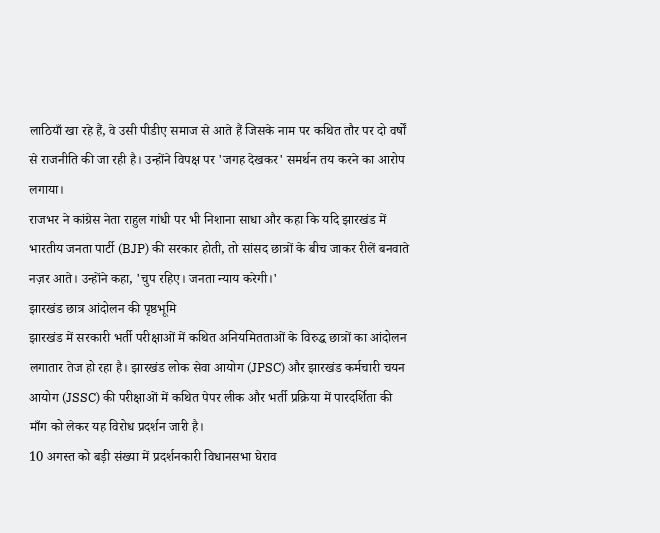लाठियाँ खा रहे हैं, वे उसी पीडीए समाज से आते हैं जिसके नाम पर कथित तौर पर दो वर्षों से राजनीति की जा रही है। उन्होंने विपक्ष पर 'जगह देखकर' समर्थन तय करने का आरोप लगाया।
राजभर ने कांग्रेस नेता राहुल गांधी पर भी निशाना साधा और कहा कि यदि झारखंड में भारतीय जनता पार्टी (BJP) की सरकार होती, तो सांसद छात्रों के बीच जाकर रीलें बनवाते नज़र आते। उन्होंने कहा, 'चुप रहिए। जनता न्याय करेगी।'
झारखंड छात्र आंदोलन की पृष्ठभूमि
झारखंड में सरकारी भर्ती परीक्षाओं में कथित अनियमितताओं के विरुद्ध छात्रों का आंदोलन लगातार तेज हो रहा है। झारखंड लोक सेवा आयोग (JPSC) और झारखंड कर्मचारी चयन आयोग (JSSC) की परीक्षाओं में कथित पेपर लीक और भर्ती प्रक्रिया में पारदर्शिता की माँग को लेकर यह विरोध प्रदर्शन जारी है।
10 अगस्त को बड़ी संख्या में प्रदर्शनकारी विधानसभा घेराव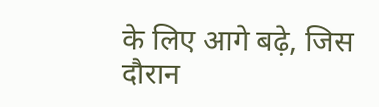के लिए आगे बढ़े, जिस दौरान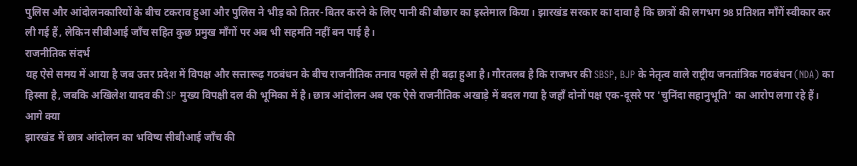पुलिस और आंदोलनकारियों के बीच टकराव हुआ और पुलिस ने भीड़ को तितर-बितर करने के लिए पानी की बौछार का इस्तेमाल किया। झारखंड सरकार का दावा है कि छात्रों की लगभग 98 प्रतिशत माँगें स्वीकार कर ली गई हैं, लेकिन सीबीआई जाँच सहित कुछ प्रमुख माँगों पर अब भी सहमति नहीं बन पाई है।
राजनीतिक संदर्भ
यह ऐसे समय में आया है जब उत्तर प्रदेश में विपक्ष और सत्तारूढ़ गठबंधन के बीच राजनीतिक तनाव पहले से ही बढ़ा हुआ है। गौरतलब है कि राजभर की SBSP, BJP के नेतृत्व वाले राष्ट्रीय जनतांत्रिक गठबंधन (NDA) का हिस्सा है, जबकि अखिलेश यादव की SP मुख्य विपक्षी दल की भूमिका में है। छात्र आंदोलन अब एक ऐसे राजनीतिक अखाड़े में बदल गया है जहाँ दोनों पक्ष एक-दूसरे पर 'चुनिंदा सहानुभूति' का आरोप लगा रहे हैं।
आगे क्या
झारखंड में छात्र आंदोलन का भविष्य सीबीआई जाँच की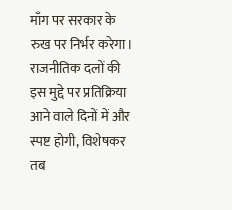माँग पर सरकार के रुख पर निर्भर करेगा। राजनीतिक दलों की इस मुद्दे पर प्रतिक्रिया आने वाले दिनों में और स्पष्ट होगी, विशेषकर तब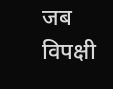जब विपक्षी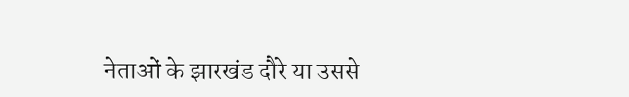नेताओं के झारखंड दौरे या उससे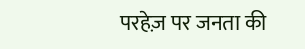परहेज़ पर जनता की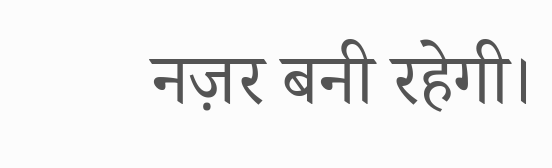नज़र बनी रहेगी।